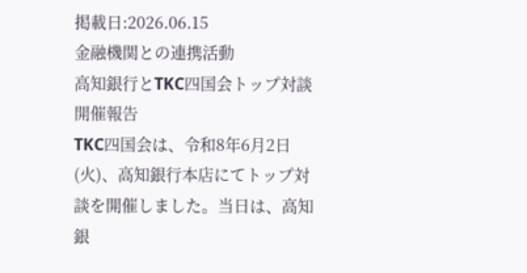掲載日:2026.06.15
金融機関との連携活動
高知銀行とTKC四国会トップ対談 開催報告
TKC四国会は、令和8年6月2日(火)、高知銀行本店にてトップ対談を開催しました。当日は、高知銀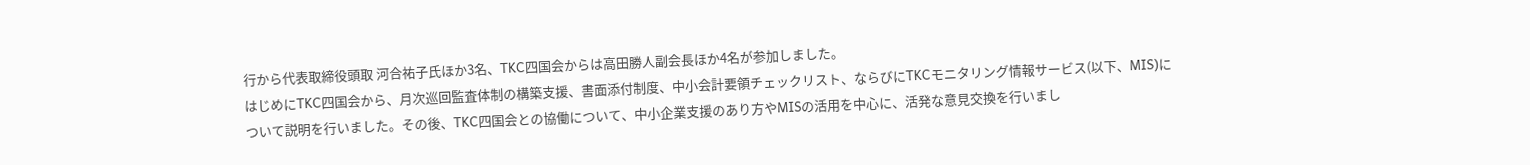行から代表取締役頭取 河合祐子氏ほか3名、TKC四国会からは高田勝人副会長ほか4名が参加しました。
はじめにTKC四国会から、月次巡回監査体制の構築支援、書面添付制度、中小会計要領チェックリスト、ならびにTKCモニタリング情報サービス(以下、MIS)について説明を行いました。その後、TKC四国会との協働について、中小企業支援のあり方やMISの活用を中心に、活発な意見交換を行いまし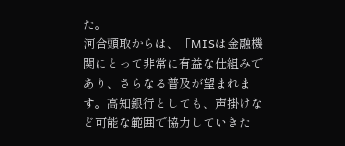た。
河合頭取からは、「MISは金融機関にとって非常に有益な仕組みであり、さらなる普及が望まれます。高知銀行としても、声掛けなど可能な範囲で協力していきた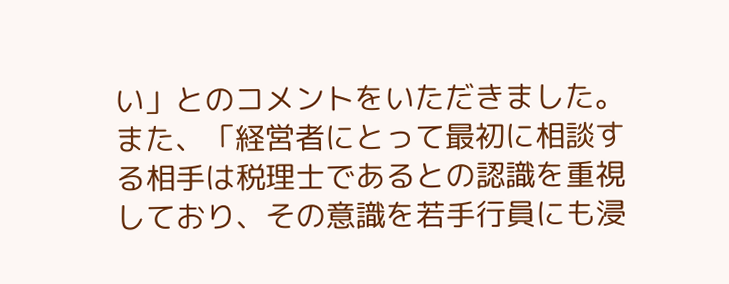い」とのコメントをいただきました。また、「経営者にとって最初に相談する相手は税理士であるとの認識を重視しており、その意識を若手行員にも浸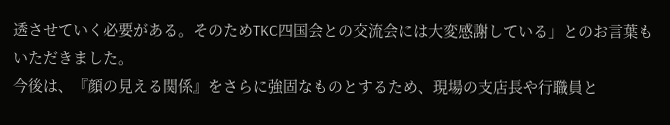透させていく必要がある。そのためTKC四国会との交流会には大変感謝している」とのお言葉もいただきました。
今後は、『顔の見える関係』をさらに強固なものとするため、現場の支店長や行職員と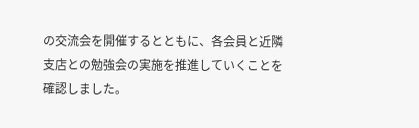の交流会を開催するとともに、各会員と近隣支店との勉強会の実施を推進していくことを確認しました。